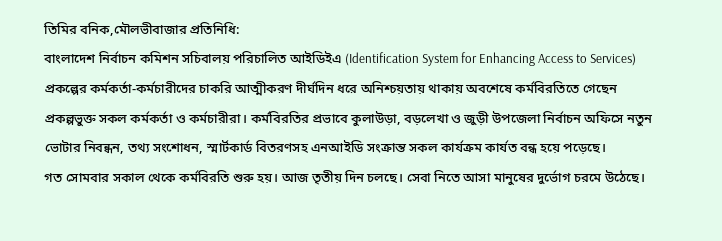তিমির বনিক,মৌলভীবাজার প্রতিনিধি:
বাংলাদেশ নির্বাচন কমিশন সচিবালয় পরিচালিত আইডিইএ (Identification System for Enhancing Access to Services) প্রকল্পের কর্মকর্তা-কর্মচারীদের চাকরি আত্মীকরণ দীর্ঘদিন ধরে অনিশ্চয়তায় থাকায় অবশেষে কর্মবিরতিতে গেছেন প্রকল্পভুক্ত সকল কর্মকর্তা ও কর্মচারীরা। কর্মবিরতির প্রভাবে কুলাউড়া, বড়লেখা ও জুড়ী উপজেলা নির্বাচন অফিসে নতুন ভোটার নিবন্ধন, তথ্য সংশোধন, স্মার্টকার্ড বিতরণসহ এনআইডি সংক্রান্ত সকল কার্যক্রম কার্যত বন্ধ হয়ে পড়েছে।
গত সোমবার সকাল থেকে কর্মবিরতি শুরু হয়। আজ তৃতীয় দিন চলছে। সেবা নিতে আসা মানুষের দুর্ভোগ চরমে উঠেছে।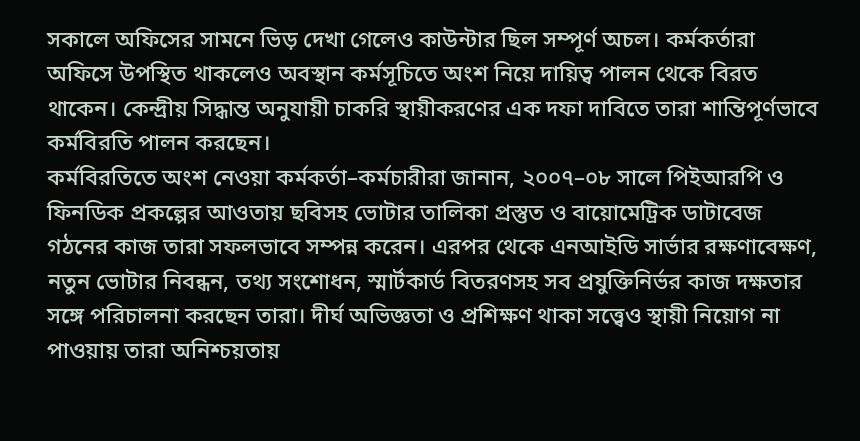সকালে অফিসের সামনে ভিড় দেখা গেলেও কাউন্টার ছিল সম্পূর্ণ অচল। কর্মকর্তারা অফিসে উপস্থিত থাকলেও অবস্থান কর্মসূচিতে অংশ নিয়ে দায়িত্ব পালন থেকে বিরত থাকেন। কেন্দ্রীয় সিদ্ধান্ত অনুযায়ী চাকরি স্থায়ীকরণের এক দফা দাবিতে তারা শান্তিপূর্ণভাবে কর্মবিরতি পালন করছেন।
কর্মবিরতিতে অংশ নেওয়া কর্মকর্তা–কর্মচারীরা জানান, ২০০৭–০৮ সালে পিইআরপি ও ফিনডিক প্রকল্পের আওতায় ছবিসহ ভোটার তালিকা প্রস্তুত ও বায়োমেট্রিক ডাটাবেজ গঠনের কাজ তারা সফলভাবে সম্পন্ন করেন। এরপর থেকে এনআইডি সার্ভার রক্ষণাবেক্ষণ, নতুন ভোটার নিবন্ধন, তথ্য সংশোধন, স্মার্টকার্ড বিতরণসহ সব প্রযুক্তিনির্ভর কাজ দক্ষতার সঙ্গে পরিচালনা করছেন তারা। দীর্ঘ অভিজ্ঞতা ও প্রশিক্ষণ থাকা সত্ত্বেও স্থায়ী নিয়োগ না পাওয়ায় তারা অনিশ্চয়তায়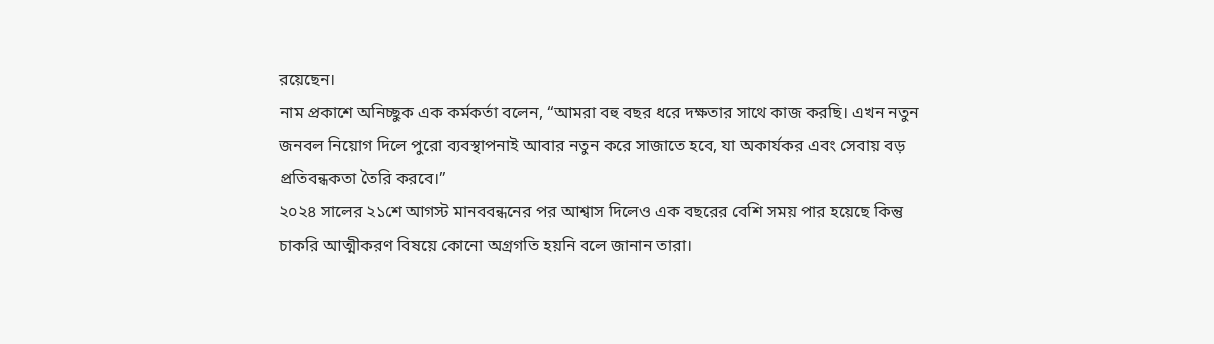রয়েছেন।
নাম প্রকাশে অনিচ্ছুক এক কর্মকর্তা বলেন, “আমরা বহু বছর ধরে দক্ষতার সাথে কাজ করছি। এখন নতুন জনবল নিয়োগ দিলে পুরো ব্যবস্থাপনাই আবার নতুন করে সাজাতে হবে, যা অকার্যকর এবং সেবায় বড় প্রতিবন্ধকতা তৈরি করবে।”
২০২৪ সালের ২১শে আগস্ট মানববন্ধনের পর আশ্বাস দিলেও এক বছরের বেশি সময় পার হয়েছে কিন্তু চাকরি আত্মীকরণ বিষয়ে কোনো অগ্রগতি হয়নি বলে জানান তারা।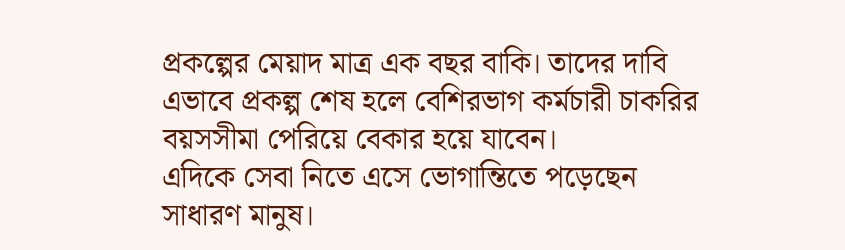প্রকল্পের মেয়াদ মাত্র এক বছর বাকি। তাদের দাবি এভাবে প্রকল্প শেষ হলে বেশিরভাগ কর্মচারী চাকরির বয়সসীমা পেরিয়ে বেকার হয়ে যাবেন।
এদিকে সেবা নিতে এসে ভোগান্তিতে পড়েছেন সাধারণ মানুষ।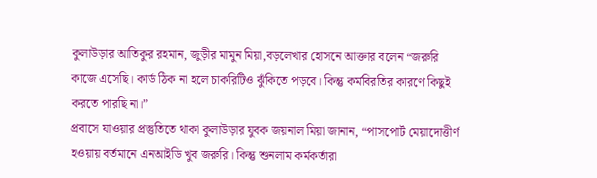কুলাউড়ার আতিকুর রহমান, জুড়ীর মামুন মিয়া,বড়লেখার হোসনে আক্তার বলেন “জরুরি কাজে এসেছি। কার্ড ঠিক না হলে চাকরিটিও ঝুঁকিতে পড়বে। কিন্তু কর্মবিরতির কারণে কিছুই করতে পারছি না।”
প্রবাসে যাওয়ার প্রস্তুতিতে থাকা কুলাউড়ার যুবক জয়নাল মিয়া জানান, “পাসপোর্ট মেয়াদোত্তীর্ণ হওয়ায় বর্তমানে এনআইডি খুব জরুরি। কিন্তু শুনলাম কর্মকর্তারা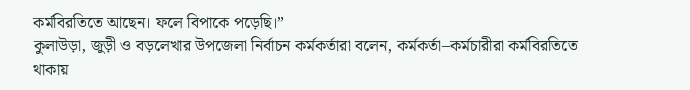কর্মবিরতিতে আছেন। ফলে বিপাকে পড়েছি।”
কুলাউড়া, জুড়ী ও বড়লেখার উপজেলা নির্বাচন কর্মকর্তারা বলেন, কর্মকর্তা–কর্মচারীরা কর্মবিরতিতে থাকায়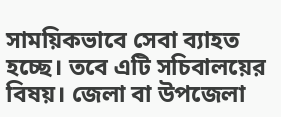সাময়িকভাবে সেবা ব্যাহত হচ্ছে। তবে এটি সচিবালয়ের বিষয়। জেলা বা উপজেলা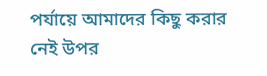পর্যায়ে আমাদের কিছু করার নেই উপর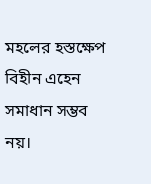মহলের হস্তক্ষেপ বিহীন এহেন সমাধান সম্ভব নয়।